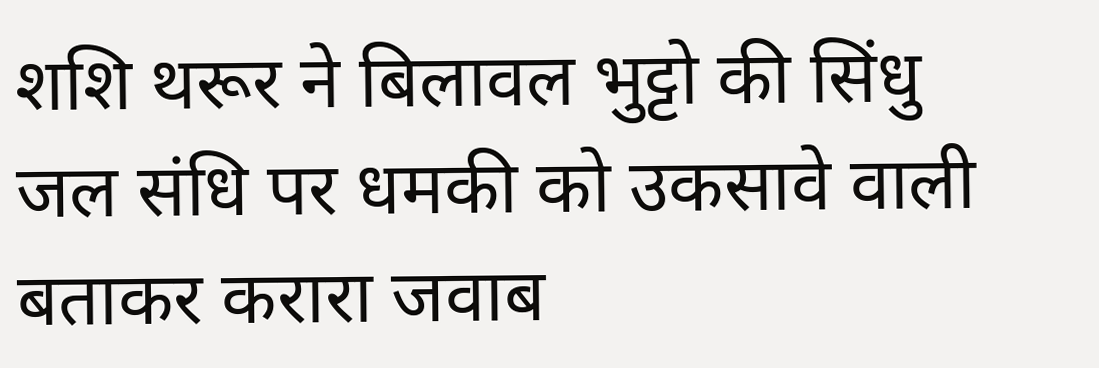शशि थरूर ने बिलावल भुट्टो की सिंधु जल संधि पर धमकी को उकसावे वाली बताकर करारा जवाब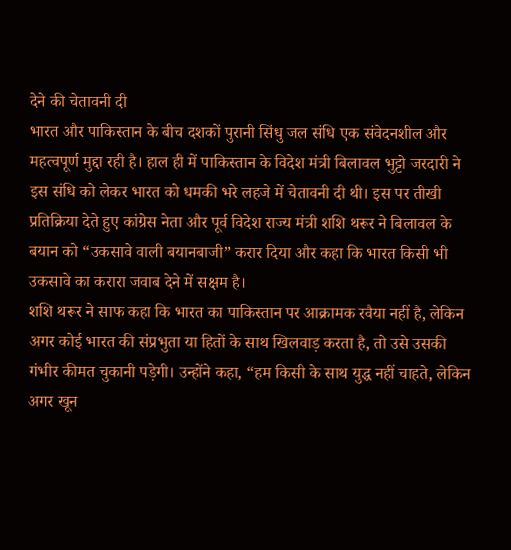देने की चेतावनी दी
भारत और पाकिस्तान के बीच दशकों पुरानी सिंधु जल संधि एक संवेदनशील और महत्वपूर्ण मुद्दा रही है। हाल ही में पाकिस्तान के विदेश मंत्री बिलावल भुट्टो जरदारी ने इस संधि को लेकर भारत को धमकी भरे लहजे में चेतावनी दी थी। इस पर तीखी प्रतिक्रिया देते हुए कांग्रेस नेता और पूर्व विदेश राज्य मंत्री शशि थरूर ने बिलावल के बयान को “उकसावे वाली बयानबाजी” करार दिया और कहा कि भारत किसी भी उकसावे का करारा जवाब देने में सक्षम है।
शशि थरूर ने साफ कहा कि भारत का पाकिस्तान पर आक्रामक रवैया नहीं है, लेकिन अगर कोई भारत की संप्रभुता या हितों के साथ खिलवाड़ करता है, तो उसे उसकी गंभीर कीमत चुकानी पड़ेगी। उन्होंने कहा, “हम किसी के साथ युद्ध नहीं चाहते, लेकिन अगर खून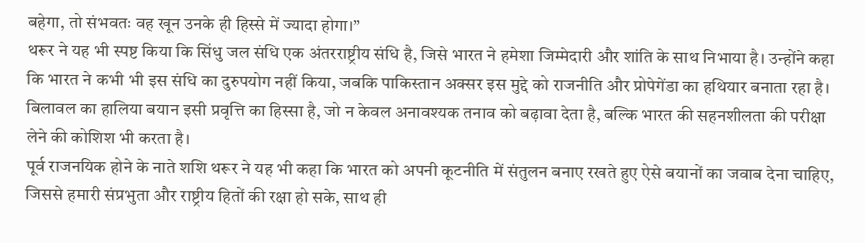बहेगा, तो संभवतः वह खून उनके ही हिस्से में ज्यादा होगा।”
थरूर ने यह भी स्पष्ट किया कि सिंधु जल संधि एक अंतरराष्ट्रीय संधि है, जिसे भारत ने हमेशा जिम्मेदारी और शांति के साथ निभाया है। उन्होंने कहा कि भारत ने कभी भी इस संधि का दुरुपयोग नहीं किया, जबकि पाकिस्तान अक्सर इस मुद्दे को राजनीति और प्रोपेगेंडा का हथियार बनाता रहा है। बिलावल का हालिया बयान इसी प्रवृत्ति का हिस्सा है, जो न केवल अनावश्यक तनाव को बढ़ावा देता है, बल्कि भारत की सहनशीलता की परीक्षा लेने की कोशिश भी करता है।
पूर्व राजनयिक होने के नाते शशि थरूर ने यह भी कहा कि भारत को अपनी कूटनीति में संतुलन बनाए रखते हुए ऐसे बयानों का जवाब देना चाहिए, जिससे हमारी संप्रभुता और राष्ट्रीय हितों की रक्षा हो सके, साथ ही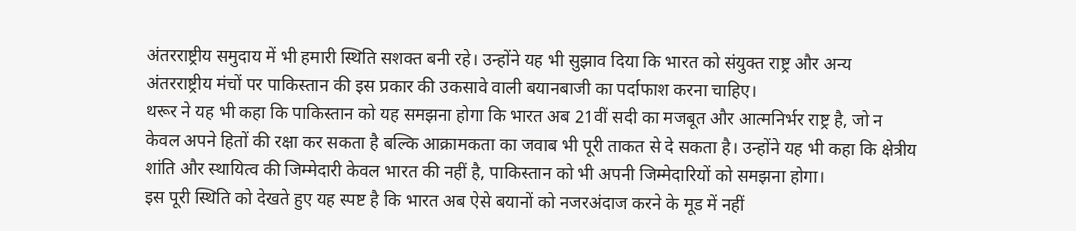अंतरराष्ट्रीय समुदाय में भी हमारी स्थिति सशक्त बनी रहे। उन्होंने यह भी सुझाव दिया कि भारत को संयुक्त राष्ट्र और अन्य अंतरराष्ट्रीय मंचों पर पाकिस्तान की इस प्रकार की उकसावे वाली बयानबाजी का पर्दाफाश करना चाहिए।
थरूर ने यह भी कहा कि पाकिस्तान को यह समझना होगा कि भारत अब 21वीं सदी का मजबूत और आत्मनिर्भर राष्ट्र है, जो न केवल अपने हितों की रक्षा कर सकता है बल्कि आक्रामकता का जवाब भी पूरी ताकत से दे सकता है। उन्होंने यह भी कहा कि क्षेत्रीय शांति और स्थायित्व की जिम्मेदारी केवल भारत की नहीं है, पाकिस्तान को भी अपनी जिम्मेदारियों को समझना होगा।
इस पूरी स्थिति को देखते हुए यह स्पष्ट है कि भारत अब ऐसे बयानों को नजरअंदाज करने के मूड में नहीं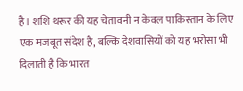है। शशि थरूर की यह चेतावनी न केवल पाकिस्तान के लिए एक मजबूत संदेश है, बल्कि देशवासियों को यह भरोसा भी दिलाती है कि भारत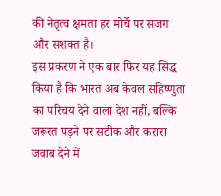की नेतृत्व क्षमता हर मोर्चे पर सजग और सशक्त है।
इस प्रकरण ने एक बार फिर यह सिद्ध किया है कि भारत अब केवल सहिष्णुता का परिचय देने वाला देश नहीं, बल्कि जरूरत पड़ने पर सटीक और करारा जवाब देने में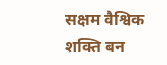सक्षम वैश्विक शक्ति बन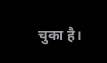चुका है।